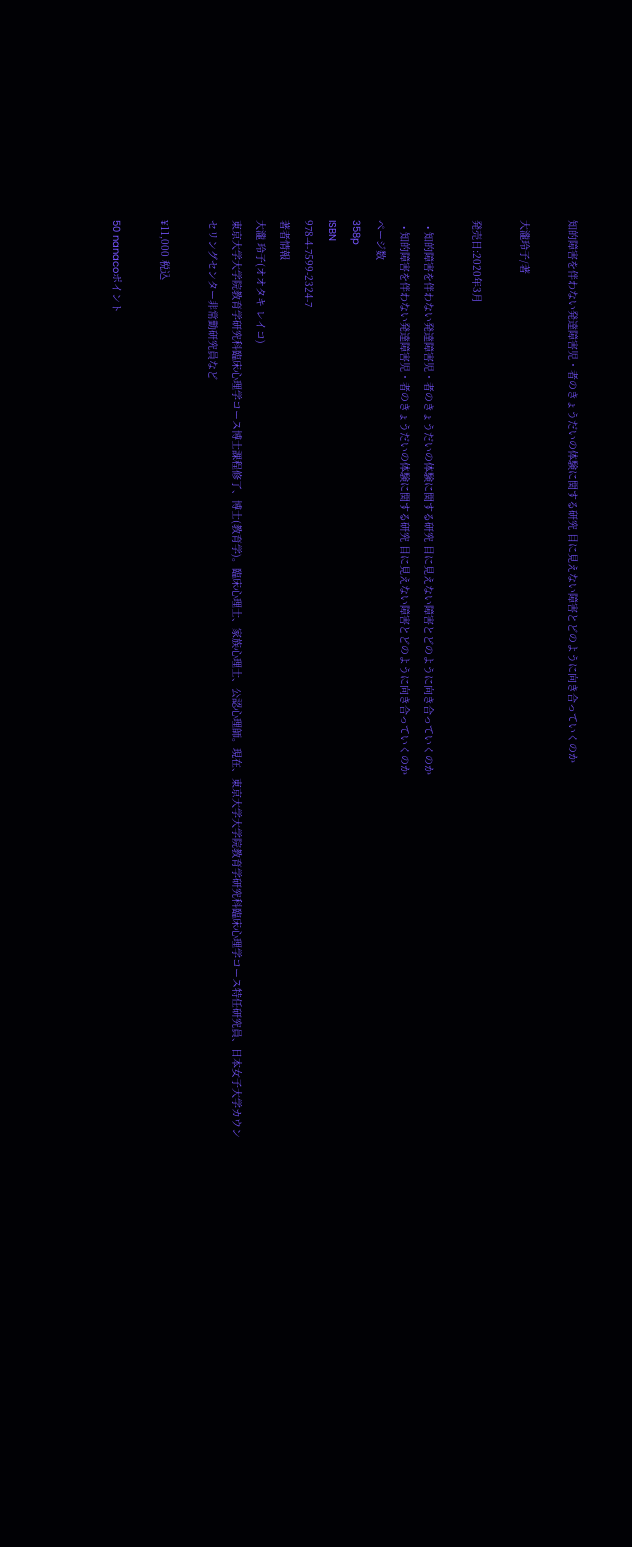知的障害を伴わない発達障害児・者のきょうだいの体験に関する研究 目に見えない障害とどのように向き合っていくのか

大瀧玲子/著

発売日:2020年3月

  • 知的障害を伴わない発達障害児・者のきょうだいの体験に関する研究 目に見えない障害とどのように向き合っていくのか
  • 知的障害を伴わない発達障害児・者のきょうだいの体験に関する研究 目に見えない障害とどのように向き合っていくのか
ページ数
358p
ISBN
978-4-7599-2324-7
著者情報
大瀧 玲子(オオタキ レイコ)
東京大学大学院教育学研究科臨床心理学コース博士課程修了、博士(教育学)。臨床心理士、家族心理士、公認心理師。現在、東京大学大学院教育学研究科臨床心理学コース特任研究員、日本女子大学カウンセリングセンター非常勤研究員など

¥11,000 税込

50 nanacoポイント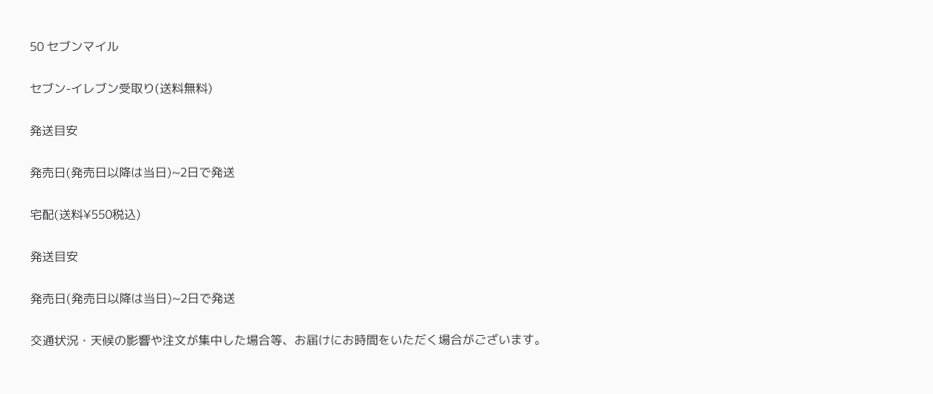50 セブンマイル

セブン-イレブン受取り(送料無料)

発送目安

発売日(発売日以降は当日)~2日で発送

宅配(送料¥550税込)

発送目安

発売日(発売日以降は当日)~2日で発送

交通状況・天候の影響や注文が集中した場合等、お届けにお時間をいただく場合がございます。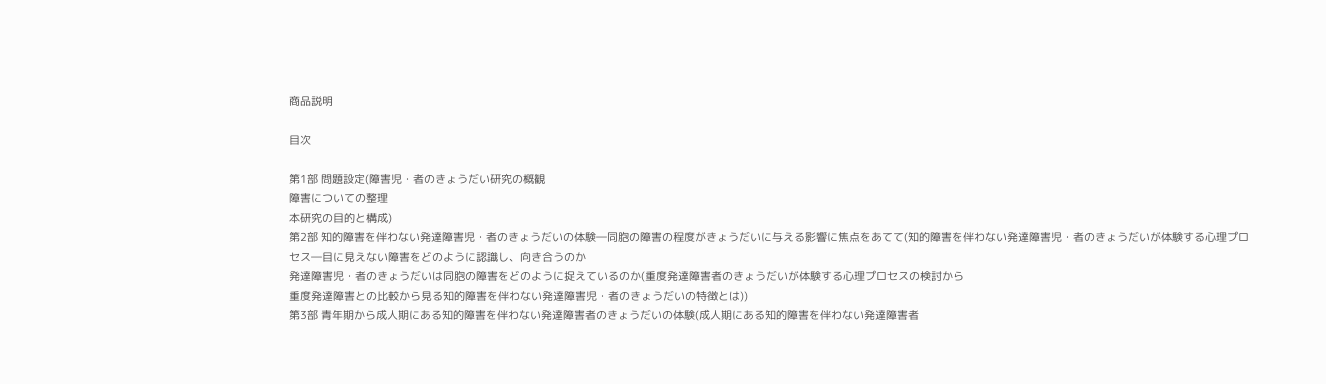商品説明

目次

第1部 問題設定(障害児・者のきょうだい研究の概観
障害についての整理
本研究の目的と構成)
第2部 知的障害を伴わない発達障害児・者のきょうだいの体験―同胞の障害の程度がきょうだいに与える影響に焦点をあてて(知的障害を伴わない発達障害児・者のきょうだいが体験する心理プロセス―目に見えない障害をどのように認識し、向き合うのか
発達障害児・者のきょうだいは同胞の障害をどのように捉えているのか(重度発達障害者のきょうだいが体験する心理プロセスの検討から
重度発達障害との比較から見る知的障害を伴わない発達障害児・者のきょうだいの特徴とは))
第3部 青年期から成人期にある知的障害を伴わない発達障害者のきょうだいの体験(成人期にある知的障害を伴わない発達障害者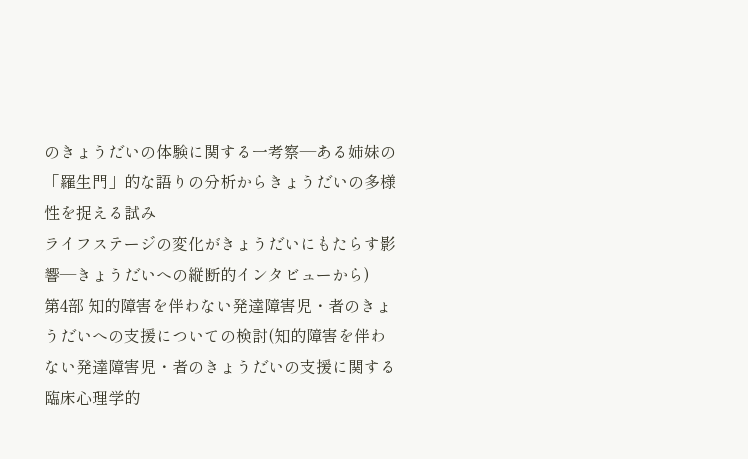のきょうだいの体験に関する一考察―ある姉妹の「羅生門」的な語りの分析からきょうだいの多様性を捉える試み
ライフステージの変化がきょうだいにもたらす影響―きょうだいへの縦断的インタビューから)
第4部 知的障害を伴わない発達障害児・者のきょうだいへの支援についての検討(知的障害を伴わない発達障害児・者のきょうだいの支援に関する臨床心理学的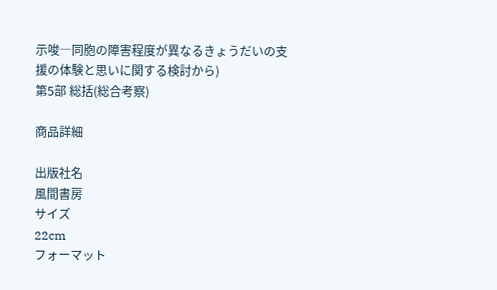示唆―同胞の障害程度が異なるきょうだいの支援の体験と思いに関する検討から)
第5部 総括(総合考察)

商品詳細

出版社名
風間書房
サイズ
22cm
フォーマット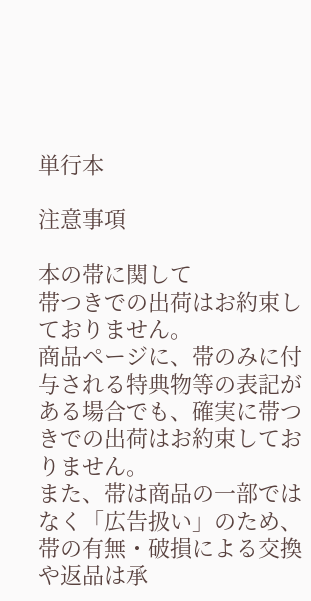単行本

注意事項

本の帯に関して
帯つきでの出荷はお約束しておりません。
商品ページに、帯のみに付与される特典物等の表記がある場合でも、確実に帯つきでの出荷はお約束しておりません。
また、帯は商品の一部ではなく「広告扱い」のため、帯の有無・破損による交換や返品は承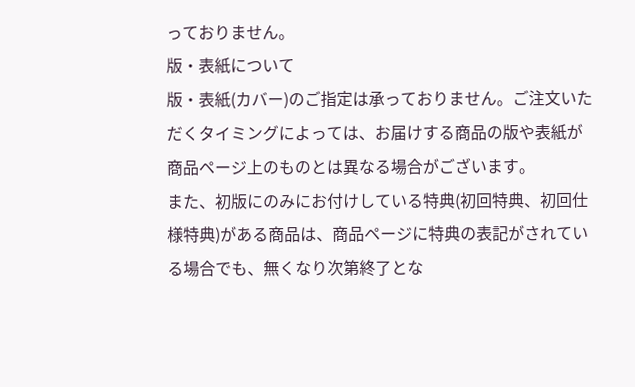っておりません。
版・表紙について
版・表紙(カバー)のご指定は承っておりません。ご注文いただくタイミングによっては、お届けする商品の版や表紙が商品ページ上のものとは異なる場合がございます。
また、初版にのみにお付けしている特典(初回特典、初回仕様特典)がある商品は、商品ページに特典の表記がされている場合でも、無くなり次第終了とな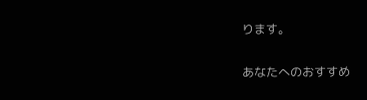ります。

あなたへのおすすめ